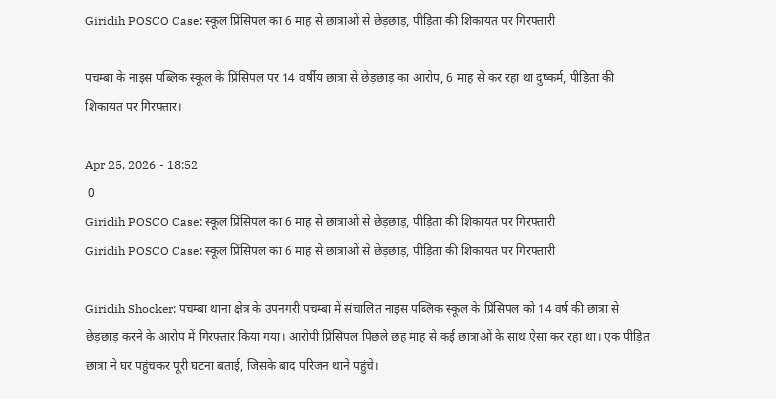Giridih POSCO Case: स्कूल प्रिंसिपल का 6 माह से छात्राओं से छेड़छाड़, पीड़िता की शिकायत पर गिरफ्तारी

पचम्बा के नाइस पब्लिक स्कूल के प्रिंसिपल पर 14 वर्षीय छात्रा से छेड़छाड़ का आरोप, 6 माह से कर रहा था दुष्कर्म, पीड़िता की शिकायत पर गिरफ्तार।

Apr 25, 2026 - 18:52
 0
Giridih POSCO Case: स्कूल प्रिंसिपल का 6 माह से छात्राओं से छेड़छाड़, पीड़िता की शिकायत पर गिरफ्तारी
Giridih POSCO Case: स्कूल प्रिंसिपल का 6 माह से छात्राओं से छेड़छाड़, पीड़िता की शिकायत पर गिरफ्तारी

Giridih Shocker: पचम्बा थाना क्षेत्र के उपनगरी पचम्बा में संचालित नाइस पब्लिक स्कूल के प्रिंसिपल को 14 वर्ष की छात्रा से छेड़छाड़ करने के आरोप में गिरफ्तार किया गया। आरोपी प्रिंसिपल पिछले छह माह से कई छात्राओं के साथ ऐसा कर रहा था। एक पीड़ित छात्रा ने घर पहुंचकर पूरी घटना बताई, जिसके बाद परिजन थाने पहुंचे।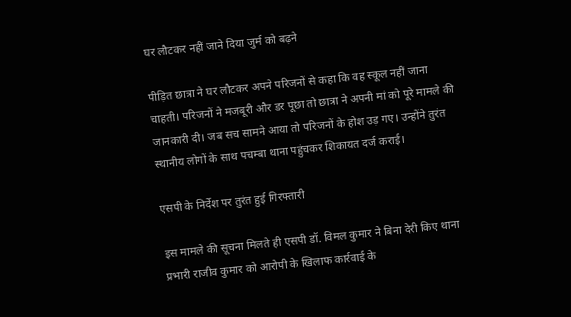घर लौटकर नहीं जाने दिया जुर्म को बढ़ने

पीड़ित छात्रा ने घर लौटकर अपने परिजनों से कहा कि वह स्कूल नहीं जाना चाहती। परिजनों ने मजबूरी और डर पूछा तो छात्रा ने अपनी मां को पूरे मामले की जानकारी दी। जब सच सामने आया तो परिजनों के होश उड़ गए। उन्होंने तुरंत स्थानीय लोगों के साथ पचम्बा थाना पहुंचकर शिकायत दर्ज कराई।

एसपी के निर्देश पर तुरंत हुई गिरफ्तारी

इस मामले की सूचना मिलते ही एसपी डॉ. विमल कुमार ने बिना देरी किए थाना प्रभारी राजीव कुमार को आरोपी के खिलाफ कार्रवाई के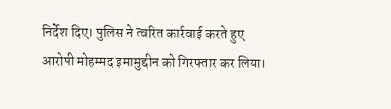निर्देश दिए। पुलिस ने त्वरित कार्रवाई करते हुए आरोपी मोहम्मद इमामुद्दीन को गिरफ्तार कर लिया।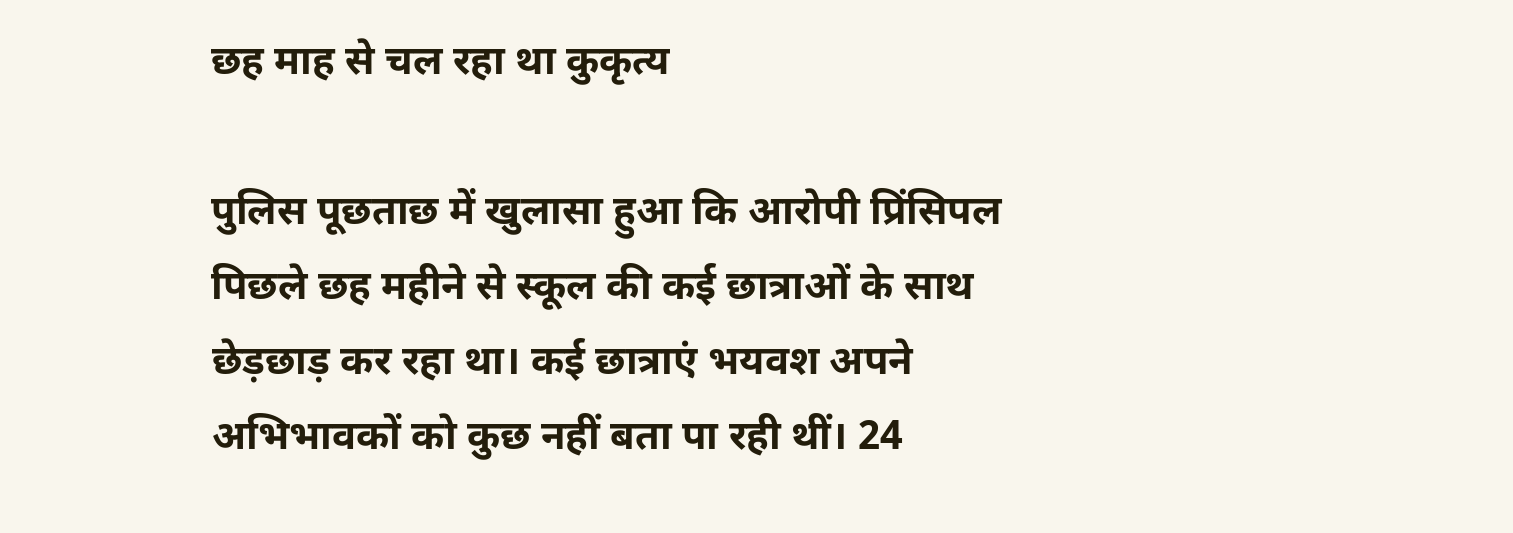छह माह से चल रहा था कुकृत्य

पुलिस पूछताछ में खुलासा हुआ कि आरोपी प्रिंसिपल पिछले छह महीने से स्कूल की कई छात्राओं के साथ छेड़छाड़ कर रहा था। कई छात्राएं भयवश अपने अभिभावकों को कुछ नहीं बता पा रही थीं। 24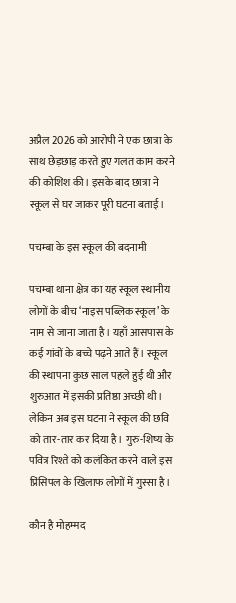अप्रैल 2026 को आरोपी ने एक छात्रा के साथ छेड़छाड़ करते हुए गलत काम करने की कोशिश की। इसके बाद छात्रा ने स्कूल से घर जाकर पूरी घटना बताई।

पचम्बा के इस स्कूल की बदनामी

पचम्बा थाना क्षेत्र का यह स्कूल स्थानीय लोगों के बीच ‘नाइस पब्लिक स्कूल’ के नाम से जाना जाता है। यहाँ आसपास के कई गांवों के बच्चे पढ़ने आते हैं। स्कूल की स्थापना कुछ साल पहले हुई थी और शुरुआत में इसकी प्रतिष्ठा अच्छी थी। लेकिन अब इस घटना ने स्कूल की छवि को तार-तार कर दिया है। गुरु-शिष्य के पवित्र रिश्ते को कलंकित करने वाले इस प्रिंसिपल के खिलाफ लोगों में गुस्सा है।

कौन है मोहम्मद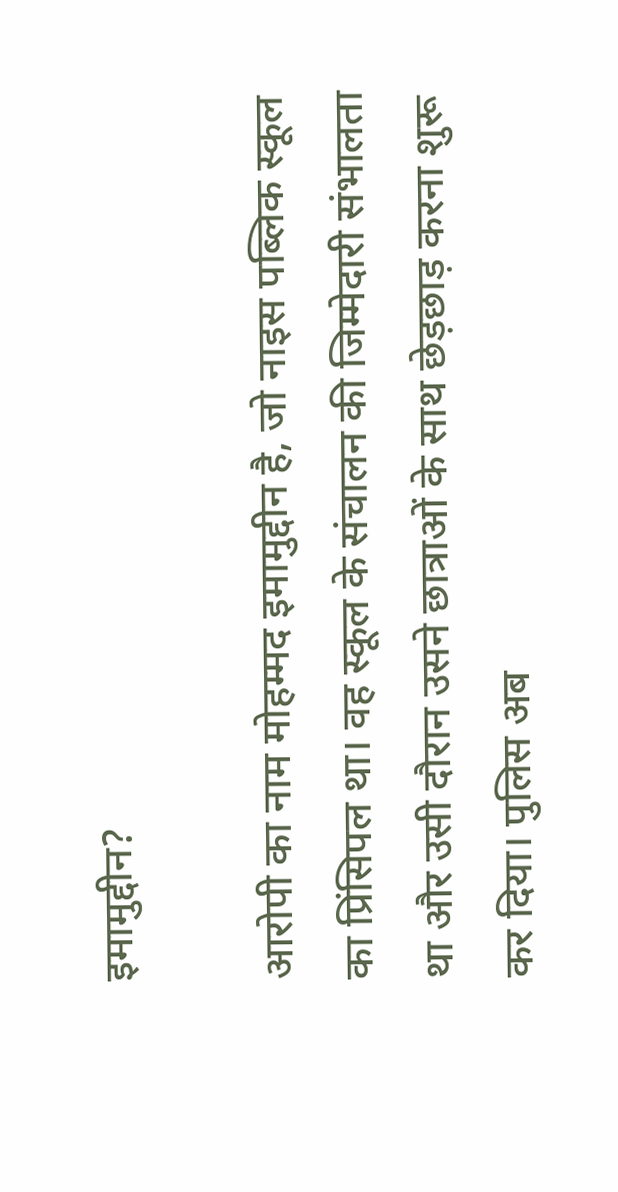इमामुद्दीन?

आरोपी का नाम मोहम्मद इमामुद्दीन है, जो नाइस पब्लिक स्कूल का प्रिंसिपल था। वह स्कूल के संचालन की जिम्मेदारी संभालता था और उसी दौरान उसने छात्राओं के साथ छेड़छाड़ करना शुरू कर दिया। पुलिस अब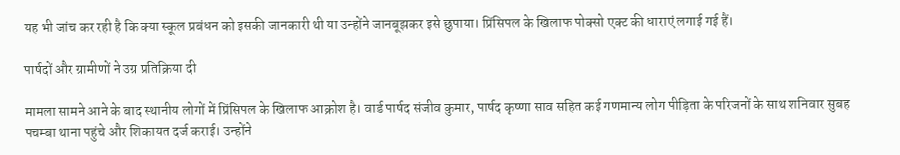यह भी जांच कर रही है कि क्या स्कूल प्रबंधन को इसकी जानकारी थी या उन्होंने जानबूझकर इसे छुपाया। प्रिंसिपल के खिलाफ पोक्सो एक्ट की धाराएं लगाई गई हैं।

पार्षदों और ग्रामीणों ने उग्र प्रतिक्रिया दी

मामला सामने आने के बाद स्थानीय लोगों में प्रिंसिपल के खिलाफ आक्रोश है। वार्ड पार्षद संजीव कुमार, पार्षद कृष्णा साव सहित कई गणमान्य लोग पीड़िता के परिजनों के साथ शनिवार सुबह पचम्बा थाना पहुंचे और शिकायत दर्ज कराई। उन्होंने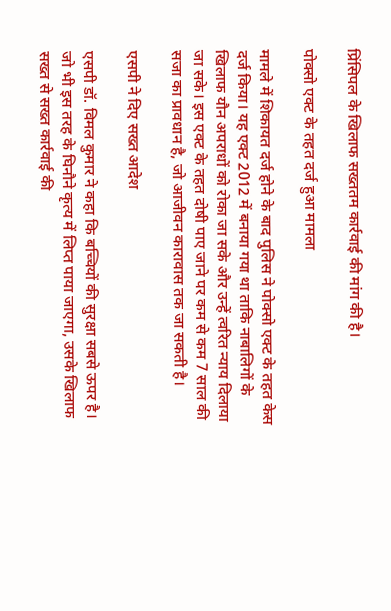प्रिंसिपल के खिलाफ सख्ततम कार्रवाई की मांग की है।

पोक्सो एक्ट के तहत दर्ज हुआ मामला

मामले में शिकायत दर्ज होने के बाद पुलिस ने पोक्सो एक्ट के तहत केस दर्ज किया। यह एक्ट 2012 में बनाया गया था ताकि नाबालिगों के खिलाफ यौन अपराधों को रोका जा सके और उन्हें त्वरित न्याय दिलाया जा सके। इस एक्ट के तहत दोषी पाए जाने पर कम से कम 7 साल की सजा का प्रावधान है, जो आजीवन कारावास तक जा सकती है।

एसपी ने दिए सख्त आदेश

एसपी डॉ. विमल कुमार ने कहा कि बच्चियों की सुरक्षा सबसे ऊपर है। जो भी इस तरह के घिनौने कृत्य में लिप्त पाया जाएगा, उसके खिलाफ सख्त से सख्त कार्रवाई की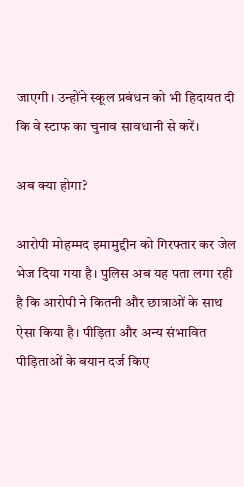जाएगी। उन्होंने स्कूल प्रबंधन को भी हिदायत दी कि वे स्टाफ का चुनाव सावधानी से करें।

अब क्या होगा?

आरोपी मोहम्मद इमामुद्दीन को गिरफ्तार कर जेल भेज दिया गया है। पुलिस अब यह पता लगा रही है कि आरोपी ने कितनी और छात्राओं के साथ ऐसा किया है। पीड़िता और अन्य संभावित पीड़िताओं के बयान दर्ज किए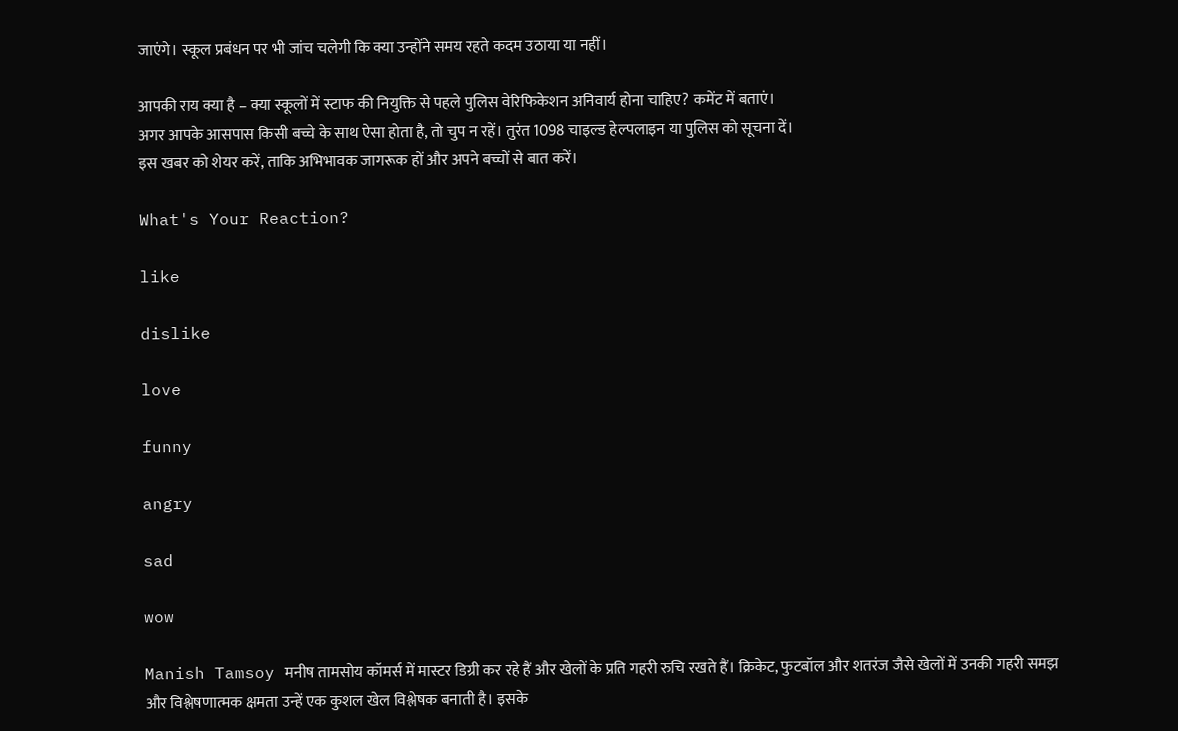जाएंगे। स्कूल प्रबंधन पर भी जांच चलेगी कि क्या उन्होंने समय रहते कदम उठाया या नहीं।

आपकी राय क्या है – क्या स्कूलों में स्टाफ की नियुक्ति से पहले पुलिस वेरिफिकेशन अनिवार्य होना चाहिए? कमेंट में बताएं।
अगर आपके आसपास किसी बच्चे के साथ ऐसा होता है, तो चुप न रहें। तुरंत 1098 चाइल्ड हेल्पलाइन या पुलिस को सूचना दें।
इस खबर को शेयर करें, ताकि अभिभावक जागरूक हों और अपने बच्चों से बात करें।

What's Your Reaction?

like

dislike

love

funny

angry

sad

wow

Manish Tamsoy मनीष तामसोय कॉमर्स में मास्टर डिग्री कर रहे हैं और खेलों के प्रति गहरी रुचि रखते हैं। क्रिकेट, फुटबॉल और शतरंज जैसे खेलों में उनकी गहरी समझ और विश्लेषणात्मक क्षमता उन्हें एक कुशल खेल विश्लेषक बनाती है। इसके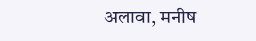अलावा, मनीष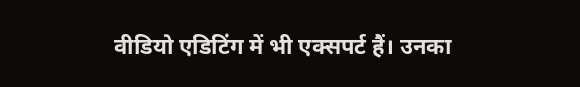वीडियो एडिटिंग में भी एक्सपर्ट हैं। उनका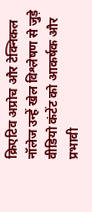क्रिएटिव अप्रोच और टेक्निकल नॉलेज उन्हें खेल विश्लेषण से जुड़े वीडियो कंटेंट को आकर्षक और प्रभावी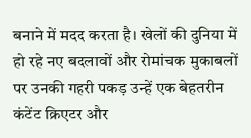बनाने में मदद करता है। खेलों की दुनिया में हो रहे नए बदलावों और रोमांचक मुकाबलों पर उनकी गहरी पकड़ उन्हें एक बेहतरीन कंटेंट क्रिएटर और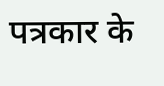पत्रकार के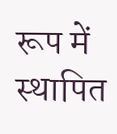रूप में स्थापित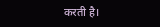करती है।